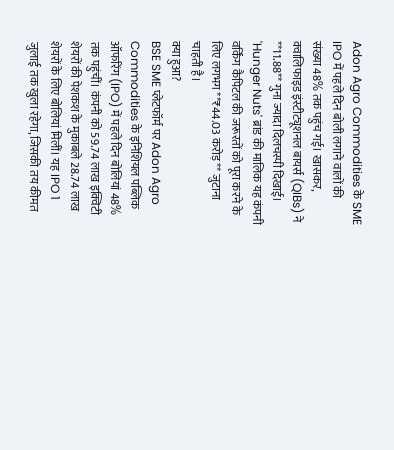Adon Agro Commodities के SME IPO में पहले दिन बोली लगाने वालों की संख्या 48% तक पहुंच गई। खासकर, क्वालिफाइड इंस्टीट्यूशनल बायर्स (QIBs) ने **11.88** गुना ज्यादा दिलचस्पी दिखाई। 'Hunger Nuts' ब्रांड की मालिक यह कंपनी वर्किंग कैपिटल की जरूरतों को पूरा करने के लिए लगभग **₹44.03 करोड़** जुटाना चाहती है।
क्या हुआ?
BSE SME प्लेटफॉर्म पर Adon Agro Commodities के इनिशियल पब्लिक ऑफरिंग (IPO) में पहले दिन बोलियां 48% तक पहुंचीं। कंपनी को 59.74 लाख इक्विटी शेयरों की पेशकश के मुकाबले 28.74 लाख शेयरों के लिए बोलियां मिलीं। यह IPO 1 जुलाई तक खुला रहेगा, जिसकी तय कीमत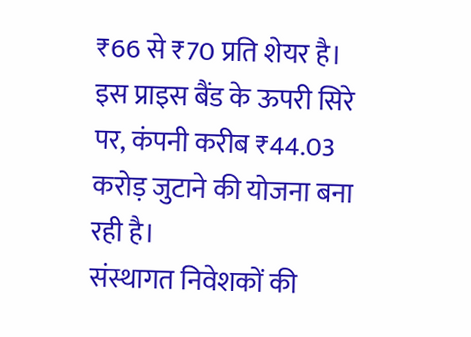₹66 से ₹70 प्रति शेयर है। इस प्राइस बैंड के ऊपरी सिरे पर, कंपनी करीब ₹44.03 करोड़ जुटाने की योजना बना रही है।
संस्थागत निवेशकों की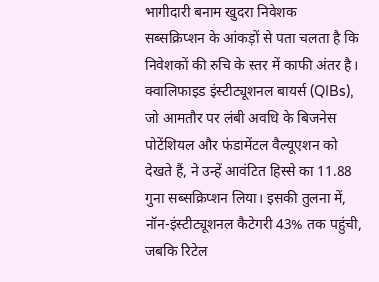भागीदारी बनाम खुदरा निवेशक
सब्सक्रिप्शन के आंकड़ों से पता चलता है कि निवेशकों की रुचि के स्तर में काफी अंतर है। क्वालिफाइड इंस्टीट्यूशनल बायर्स (QIBs), जो आमतौर पर लंबी अवधि के बिजनेस पोटेंशियल और फंडामेंटल वैल्यूएशन को देखते हैं, ने उन्हें आवंटित हिस्से का 11.88 गुना सब्सक्रिप्शन लिया। इसकी तुलना में, नॉन-इंस्टीट्यूशनल कैटेगरी 43% तक पहुंची, जबकि रिटेल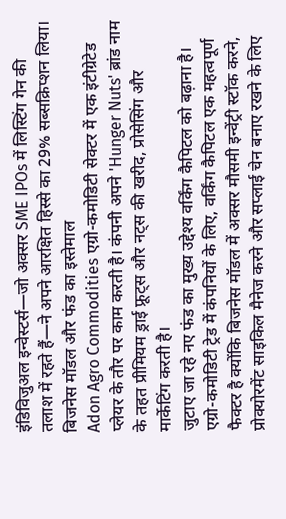इंडिविजुअल इन्वेस्टर्स—जो अक्सर SME IPOs में लिस्टिंग गेन की तलाश में रहते हैं—ने अपने आरक्षित हिस्से का 29% सब्सक्रिप्शन लिया।
बिजनेस मॉडल और फंड का इस्तेमाल
Adon Agro Commodities एग्रो-कमोडिटी सेक्टर में एक इंटीग्रेटेड प्लेयर के तौर पर काम करती है। कंपनी अपने 'Hunger Nuts' ब्रांड नाम के तहत प्रीमियम ड्राई फ्रूट्स और नट्स की खरीद, प्रोसेसिंग और मार्केटिंग करती है।
जुटाए जा रहे नए फंड का मुख्य उद्देश्य वर्किंग कैपिटल को बढ़ाना है। एग्रो-कमोडिटी ट्रेड में कंपनियों के लिए, वर्किंग कैपिटल एक महत्वपूर्ण फैक्टर है क्योंकि बिजनेस मॉडल में अक्सर मौसमी इन्वेंट्री स्टॉक करने, प्रोक्योरमेंट साइकिल मैनेज करने और सप्लाई चेन बनाए रखने के लिए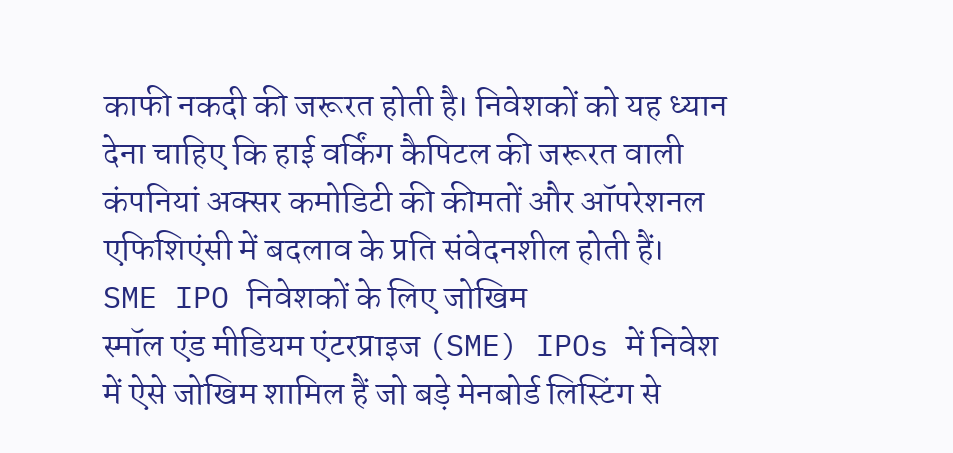काफी नकदी की जरूरत होती है। निवेशकों को यह ध्यान देना चाहिए कि हाई वर्किंग कैपिटल की जरूरत वाली कंपनियां अक्सर कमोडिटी की कीमतों और ऑपरेशनल एफिशिएंसी में बदलाव के प्रति संवेदनशील होती हैं।
SME IPO निवेशकों के लिए जोखिम
स्मॉल एंड मीडियम एंटरप्राइज (SME) IPOs में निवेश में ऐसे जोखिम शामिल हैं जो बड़े मेनबोर्ड लिस्टिंग से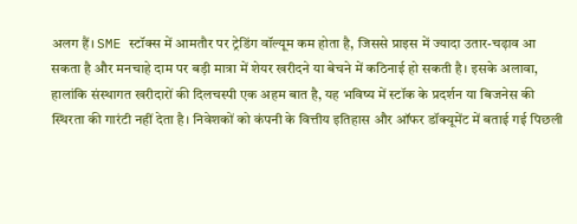अलग हैं। SME स्टॉक्स में आमतौर पर ट्रेडिंग वॉल्यूम कम होता है, जिससे प्राइस में ज्यादा उतार-चढ़ाव आ सकता है और मनचाहे दाम पर बड़ी मात्रा में शेयर खरीदने या बेचने में कठिनाई हो सकती है। इसके अलावा, हालांकि संस्थागत खरीदारों की दिलचस्पी एक अहम बात है, यह भविष्य में स्टॉक के प्रदर्शन या बिजनेस की स्थिरता की गारंटी नहीं देता है। निवेशकों को कंपनी के वित्तीय इतिहास और ऑफर डॉक्यूमेंट में बताई गई पिछली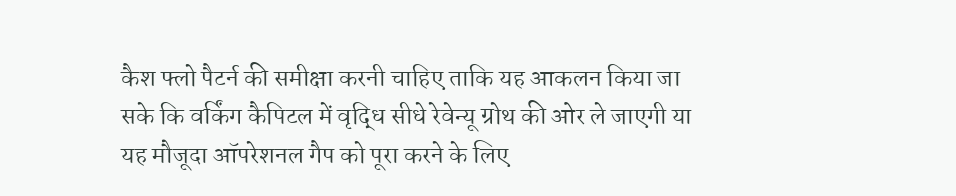कैश फ्लो पैटर्न की समीक्षा करनी चाहिए ताकि यह आकलन किया जा सके कि वर्किंग कैपिटल में वृद्धि सीधे रेवेन्यू ग्रोथ की ओर ले जाएगी या यह मौजूदा ऑपरेशनल गैप को पूरा करने के लिए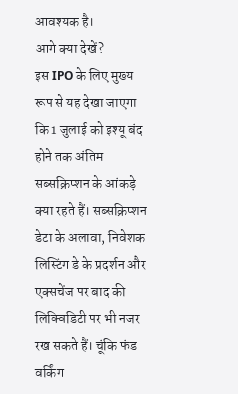आवश्यक है।
आगे क्या देखें?
इस IPO के लिए मुख्य रूप से यह देखा जाएगा कि 1 जुलाई को इश्यू बंद होने तक अंतिम सब्सक्रिप्शन के आंकड़े क्या रहते हैं। सब्सक्रिप्शन डेटा के अलावा, निवेशक लिस्टिंग डे के प्रदर्शन और एक्सचेंज पर बाद की लिक्विडिटी पर भी नजर रख सकते हैं। चूंकि फंड वर्किंग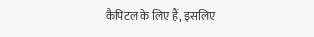कैपिटल के लिए हैं, इसलिए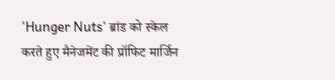'Hunger Nuts' ब्रांड को स्केल करते हुए मैनेजमेंट की प्रॉफिट मार्जिन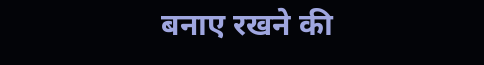बनाए रखने की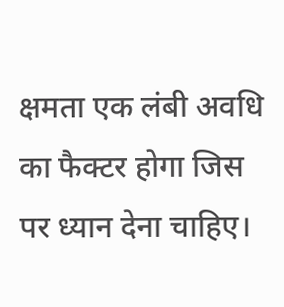क्षमता एक लंबी अवधि का फैक्टर होगा जिस पर ध्यान देना चाहिए।